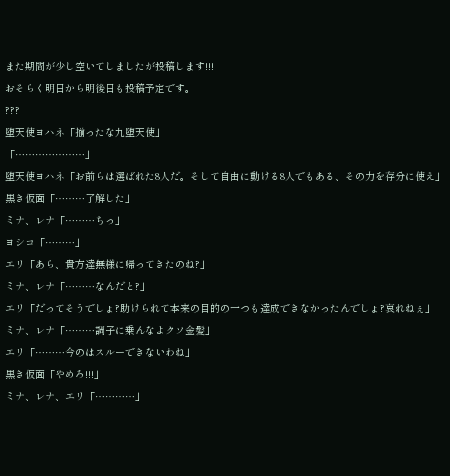また期間が少し空いてしましたが投稿します!!!
おそらく明日から明後日も投稿予定です。
???
堕天使ヨハネ「揃ったな九堕天使」
「…………………」
堕天使ヨハネ「お前らは選ばれた8人だ。そして自由に動ける8人でもある、その力を存分に使え」
黒き仮面「………了解した」
ミナ、レナ「………ちっ」
ヨシコ「………」
エリ「あら、貴方達無様に帰ってきたのね?」
ミナ、レナ「………なんだと?」
エリ「だってそうでしょ?助けられて本来の目的の一つも達成できなかったんでしょ?哀れねぇ」
ミナ、レナ「………調子に乗んなよクソ金髪」
エリ「………今のはスルーできないわね」
黒き仮面「やめろ!!!」
ミナ、レナ、エリ「…………」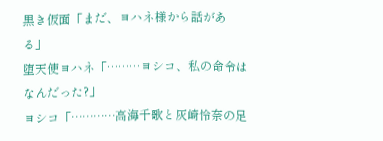黒き仮面「まだ、ヨハネ様から話がある」
堕天使ヨハネ「………ヨシコ、私の命令はなんだった?」
ヨシコ「…………高海千歌と灰崎怜奈の足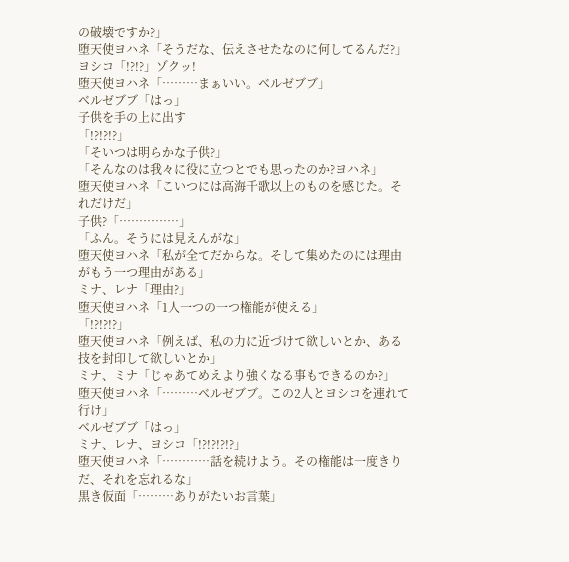の破壊ですか?」
堕天使ヨハネ「そうだな、伝えさせたなのに何してるんだ?」
ヨシコ「!?!?」ゾクッ!
堕天使ヨハネ「………まぁいい。ベルゼブブ」
ベルゼブブ「はっ」
子供を手の上に出す
「!?!?!?」
「そいつは明らかな子供?」
「そんなのは我々に役に立つとでも思ったのか?ヨハネ」
堕天使ヨハネ「こいつには高海千歌以上のものを感じた。それだけだ」
子供?「……………」
「ふん。そうには見えんがな」
堕天使ヨハネ「私が全てだからな。そして集めたのには理由がもう一つ理由がある」
ミナ、レナ「理由?」
堕天使ヨハネ「1人一つの一つ権能が使える」
「!?!?!?」
堕天使ヨハネ「例えば、私の力に近づけて欲しいとか、ある技を封印して欲しいとか」
ミナ、ミナ「じゃあてめえより強くなる事もできるのか?」
堕天使ヨハネ「………ベルゼブブ。この2人とヨシコを連れて行け」
ベルゼブブ「はっ」
ミナ、レナ、ヨシコ「!?!?!?!?」
堕天使ヨハネ「…………話を続けよう。その権能は一度きりだ、それを忘れるな」
黒き仮面「………ありがたいお言葉」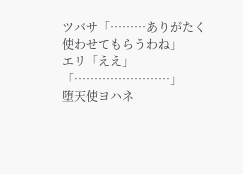ツバサ「………ありがたく使わせてもらうわね」
エリ「ええ」
「……………………」
堕天使ヨハネ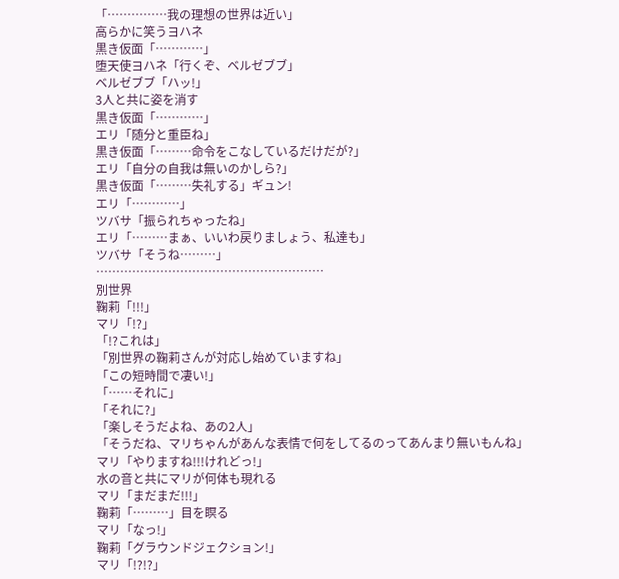「……………我の理想の世界は近い」
高らかに笑うヨハネ
黒き仮面「…………」
堕天使ヨハネ「行くぞ、ベルゼブブ」
ベルゼブブ「ハッ!」
3人と共に姿を消す
黒き仮面「…………」
エリ「随分と重臣ね」
黒き仮面「………命令をこなしているだけだが?」
エリ「自分の自我は無いのかしら?」
黒き仮面「………失礼する」ギュン!
エリ「…………」
ツバサ「振られちゃったね」
エリ「………まぁ、いいわ戻りましょう、私達も」
ツバサ「そうね………」
…………………………………………………
別世界
鞠莉「!!!」
マリ「!?」
「!?これは」
「別世界の鞠莉さんが対応し始めていますね」
「この短時間で凄い!」
「……それに」
「それに?」
「楽しそうだよね、あの2人」
「そうだね、マリちゃんがあんな表情で何をしてるのってあんまり無いもんね」
マリ「やりますね!!!けれどっ!」
水の音と共にマリが何体も現れる
マリ「まだまだ!!!」
鞠莉「………」目を瞑る
マリ「なっ!」
鞠莉「グラウンドジェクション!」
マリ「!?!?」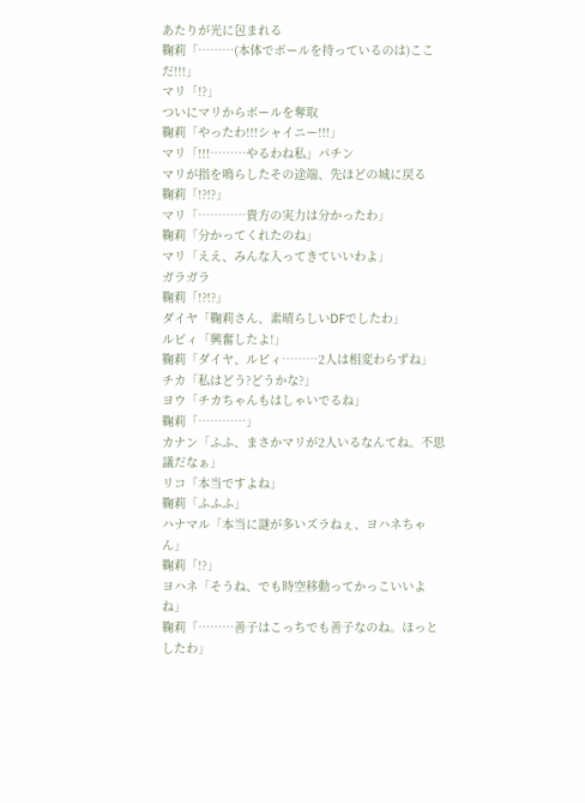あたりが光に包まれる
鞠莉「………(本体でボールを持っているのは)ここだ!!!」
マリ「!?」
ついにマリからボールを奪取
鞠莉「やったわ!!!シャイニー!!!」
マリ「!!!………やるわね私」パチン
マリが指を鳴らしたその途端、先ほどの城に戻る
鞠莉「!?!?」
マリ「…………貴方の実力は分かったわ」
鞠莉「分かってくれたのね」
マリ「ええ、みんな入ってきていいわよ」
ガラガラ
鞠莉「!?!?」
ダイヤ「鞠莉さん、素晴らしいDFでしたわ」
ルビィ「興奮したよ!」
鞠莉「ダイヤ、ルビィ………2人は相変わらずね」
チカ「私はどう?どうかな?」
ヨウ「チカちゃんもはしゃいでるね」
鞠莉「…………」
カナン「ふふ、まさかマリが2人いるなんてね。不思議だなぁ」
リコ「本当ですよね」
鞠莉「ふふふ」
ハナマル「本当に謎が多いズラねぇ、ヨハネちゃん」
鞠莉「!?」
ヨハネ「そうね、でも時空移動ってかっこいいよね」
鞠莉「………善子はこっちでも善子なのね。ほっとしたわ」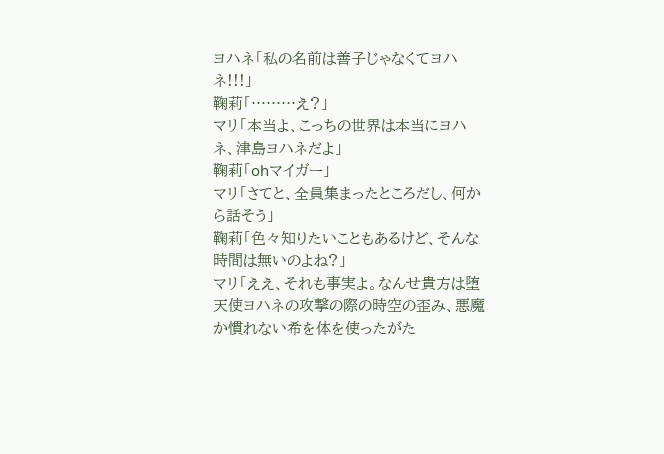ヨハネ「私の名前は善子じゃなくてヨハネ!!!」
鞠莉「………え?」
マリ「本当よ、こっちの世界は本当にヨハネ、津島ヨハネだよ」
鞠莉「ohマイガー」
マリ「さてと、全員集まったところだし、何から話そう」
鞠莉「色々知りたいこともあるけど、そんな時間は無いのよね?」
マリ「ええ、それも事実よ。なんせ貴方は堕天使ヨハネの攻撃の際の時空の歪み、悪魔か慣れない希を体を使ったがた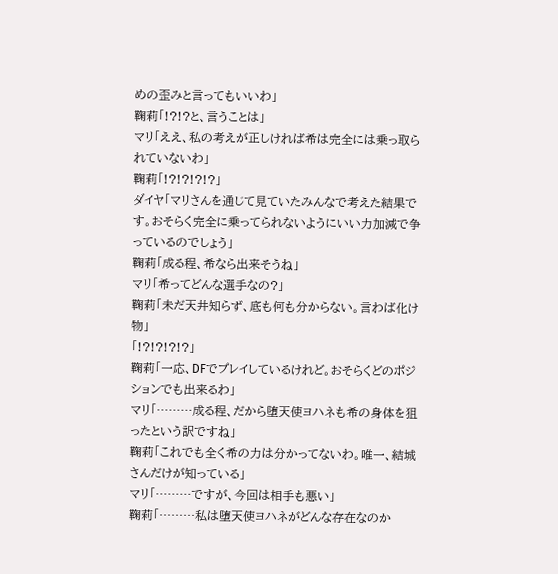めの歪みと言ってもいいわ」
鞠莉「!?!?と、言うことは」
マリ「ええ、私の考えが正しければ希は完全には乗っ取られていないわ」
鞠莉「!?!?!?!?」
ダイヤ「マリさんを通じて見ていたみんなで考えた結果です。おそらく完全に乗ってられないようにいい力加減で争っているのでしょう」
鞠莉「成る程、希なら出来そうね」
マリ「希ってどんな選手なの?」
鞠莉「未だ天井知らず、底も何も分からない。言わば化け物」
「!?!?!?!?」
鞠莉「一応、DFでプレイしているけれど。おそらくどのポジションでも出来るわ」
マリ「………成る程、だから堕天使ヨハネも希の身体を狙ったという訳ですね」
鞠莉「これでも全く希の力は分かってないわ。唯一、結城さんだけが知っている」
マリ「………ですが、今回は相手も悪い」
鞠莉「………私は堕天使ヨハネがどんな存在なのか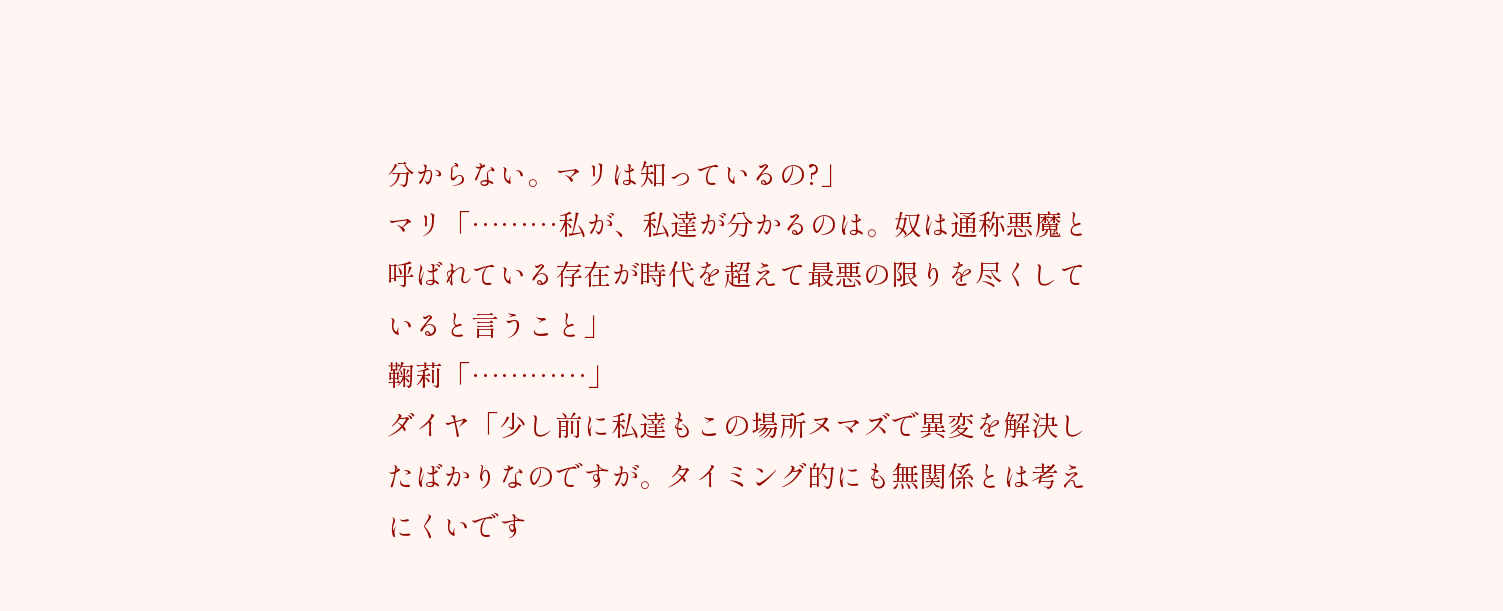分からない。マリは知っているの?」
マリ「………私が、私達が分かるのは。奴は通称悪魔と呼ばれている存在が時代を超えて最悪の限りを尽くしていると言うこと」
鞠莉「…………」
ダイヤ「少し前に私達もこの場所ヌマズで異変を解決したばかりなのですが。タイミング的にも無関係とは考えにくいです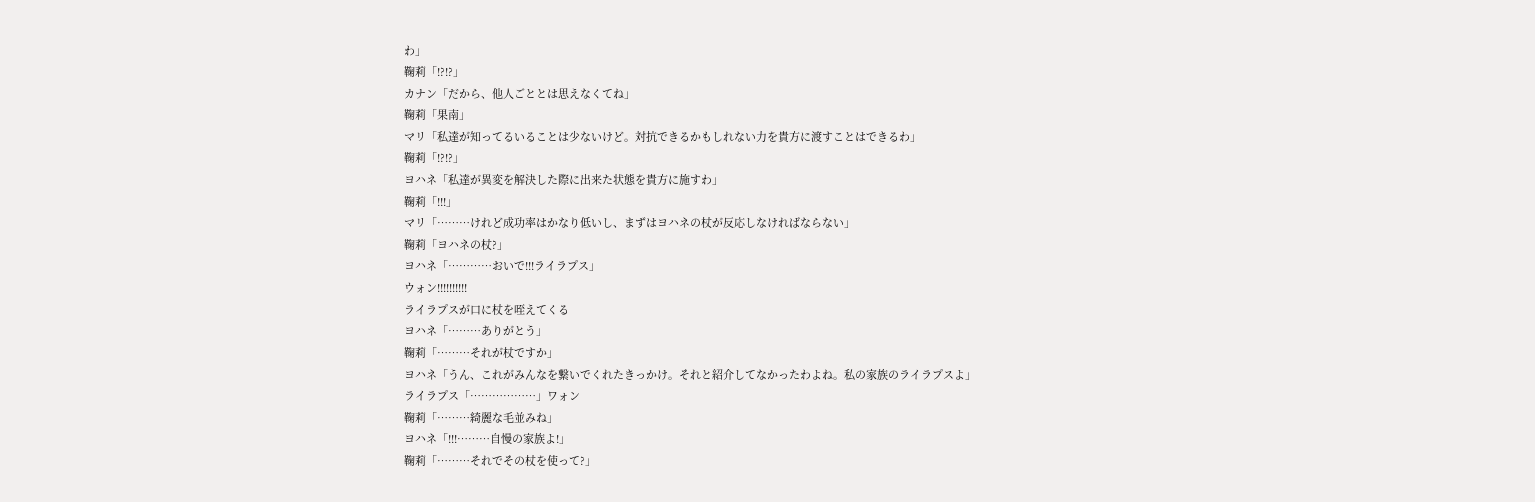わ」
鞠莉「!?!?」
カナン「だから、他人ごととは思えなくてね」
鞠莉「果南」
マリ「私達が知ってるいることは少ないけど。対抗できるかもしれない力を貴方に渡すことはできるわ」
鞠莉「!?!?」
ヨハネ「私達が異変を解決した際に出来た状態を貴方に施すわ」
鞠莉「!!!」
マリ「………けれど成功率はかなり低いし、まずはヨハネの杖が反応しなければならない」
鞠莉「ヨハネの杖?」
ヨハネ「…………おいで!!!ライラプス」
ウォン!!!!!!!!!!
ライラプスが口に杖を咥えてくる
ヨハネ「………ありがとう」
鞠莉「………それが杖ですか」
ヨハネ「うん、これがみんなを繋いでくれたきっかけ。それと紹介してなかったわよね。私の家族のライラプスよ」
ライラプス「………………」ワォン
鞠莉「………綺麗な毛並みね」
ヨハネ「!!!………自慢の家族よ!」
鞠莉「………それでその杖を使って?」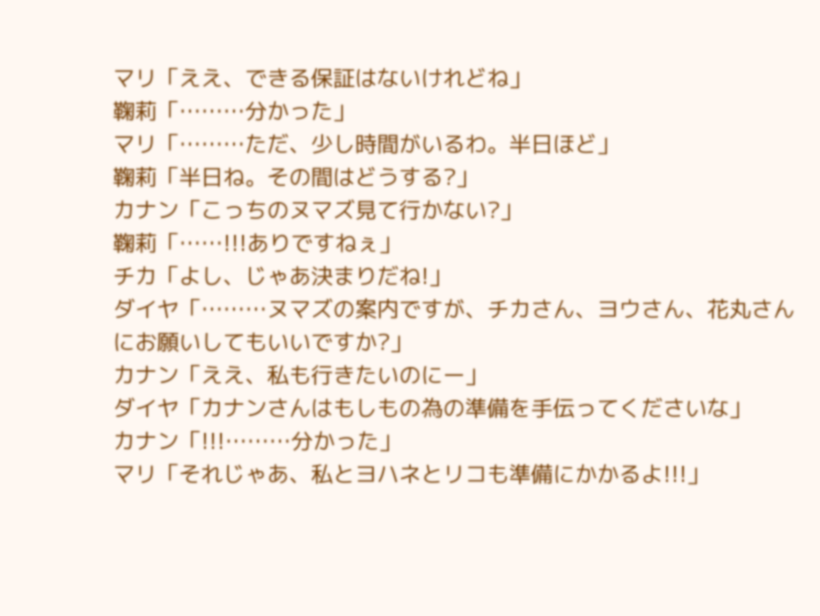マリ「ええ、できる保証はないけれどね」
鞠莉「………分かった」
マリ「………ただ、少し時間がいるわ。半日ほど」
鞠莉「半日ね。その間はどうする?」
カナン「こっちのヌマズ見て行かない?」
鞠莉「……!!!ありですねぇ」
チカ「よし、じゃあ決まりだね!」
ダイヤ「………ヌマズの案内ですが、チカさん、ヨウさん、花丸さんにお願いしてもいいですか?」
カナン「ええ、私も行きたいのにー」
ダイヤ「カナンさんはもしもの為の準備を手伝ってくださいな」
カナン「!!!………分かった」
マリ「それじゃあ、私とヨハネとリコも準備にかかるよ!!!」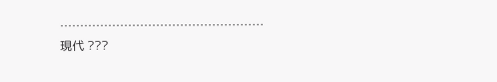……………………………………………
現代 ???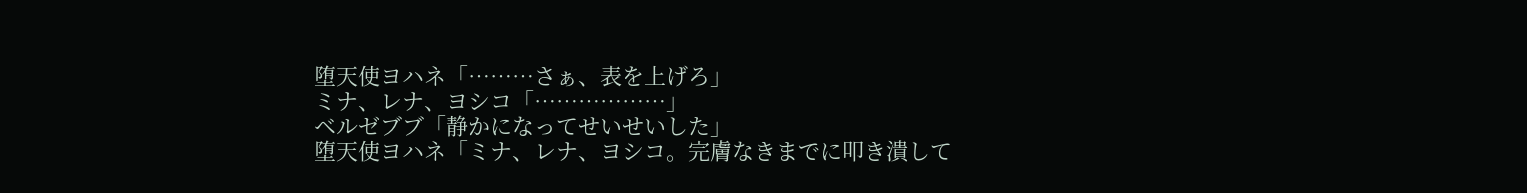堕天使ヨハネ「………さぁ、表を上げろ」
ミナ、レナ、ヨシコ「………………」
ベルゼブブ「静かになってせいせいした」
堕天使ヨハネ「ミナ、レナ、ヨシコ。完膚なきまでに叩き潰して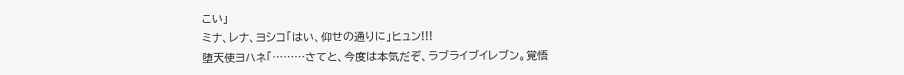こい」
ミナ、レナ、ヨシコ「はい、仰せの通りに」ヒュン!!!
堕天使ヨハネ「………さてと、今度は本気だぞ、ラブライブイレブン。覚悟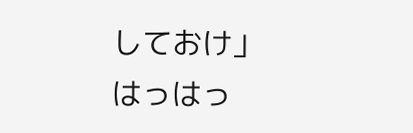しておけ」
はっはっ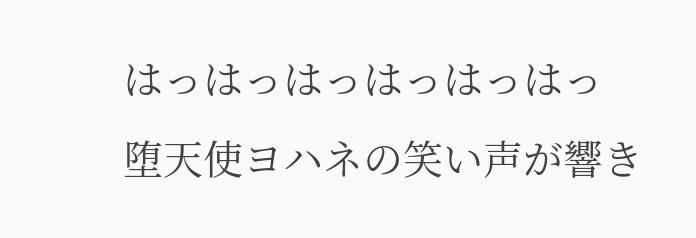はっはっはっはっはっはっ
堕天使ヨハネの笑い声が響き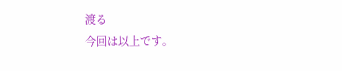渡る
今回は以上です。